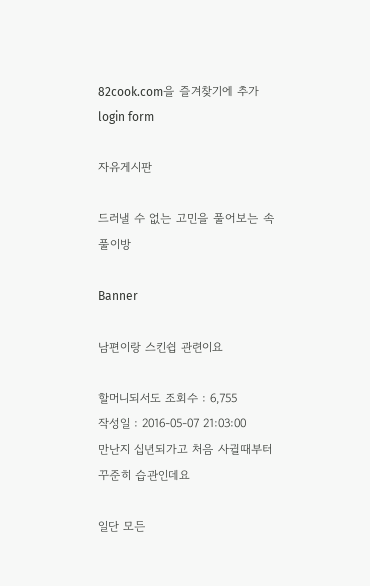82cook.com을 즐겨찾기에 추가
login form

자유게시판

드러낼 수 없는 고민을 풀어보는 속풀이방

Banner

남편이랑 스킨쉽 관련이요

할머니되서도 조회수 : 6,755
작성일 : 2016-05-07 21:03:00
만난지 십년되가고 처음 사귈때부터 꾸준히 습관인데요

일단 모든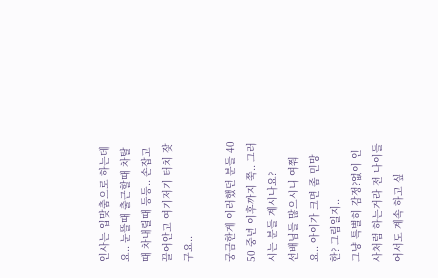인사는 입맞춤으로 하는데요.. 눈뜰때 출근할때 차탈때 차내릴때 등등.. 손잡고 끌어안고 여기저기 터치 잦구요..

궁금한게 이러했던 분들 40 50 중년 이후까지 쭉.. 그러시는 분들 계시나요?
선배님들 많으시니 여쭤요.. 아이가 크면 좀 민망한? 그림일지..
그냥 특별히 감정?없이 인사처럼 하는거라 전 나이들어서도 계속 하고 싶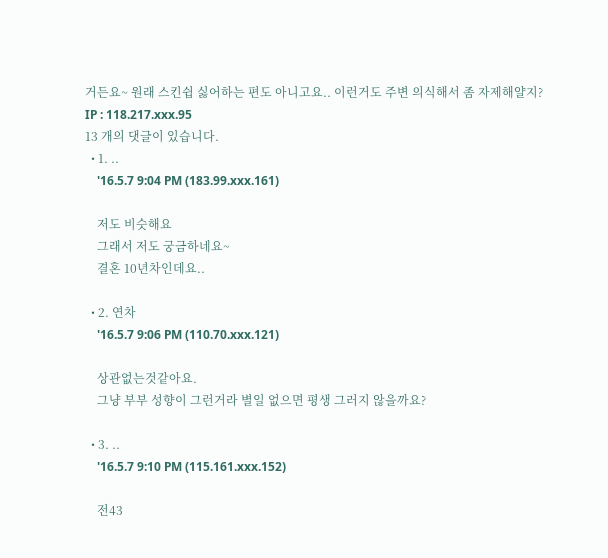거든요~ 원래 스킨쉽 싫어하는 편도 아니고요.. 이런거도 주변 의식해서 좀 자제해얄지?
IP : 118.217.xxx.95
13 개의 댓글이 있습니다.
  • 1. ..
    '16.5.7 9:04 PM (183.99.xxx.161)

    저도 비슷해요
    그래서 저도 궁금하네요~
    결혼 10년차인데요..

  • 2. 연차
    '16.5.7 9:06 PM (110.70.xxx.121)

    상관없는것같아요.
    그냥 부부 성향이 그런거라 별일 없으면 평생 그러지 않을까요?

  • 3. ..
    '16.5.7 9:10 PM (115.161.xxx.152)

    전43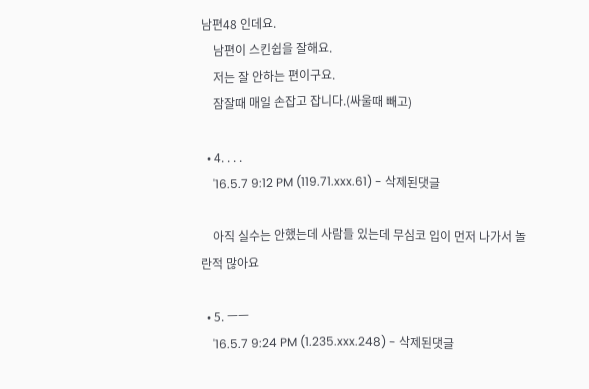남편48 인데요.
    남편이 스킨쉽을 잘해요.
    저는 잘 안하는 편이구요.
    잠잘때 매일 손잡고 잡니다.(싸울때 빼고)

  • 4. . . .
    '16.5.7 9:12 PM (119.71.xxx.61) - 삭제된댓글

    아직 실수는 안했는데 사람들 있는데 무심코 입이 먼저 나가서 놀란적 많아요

  • 5. ㅡㅡ
    '16.5.7 9:24 PM (1.235.xxx.248) - 삭제된댓글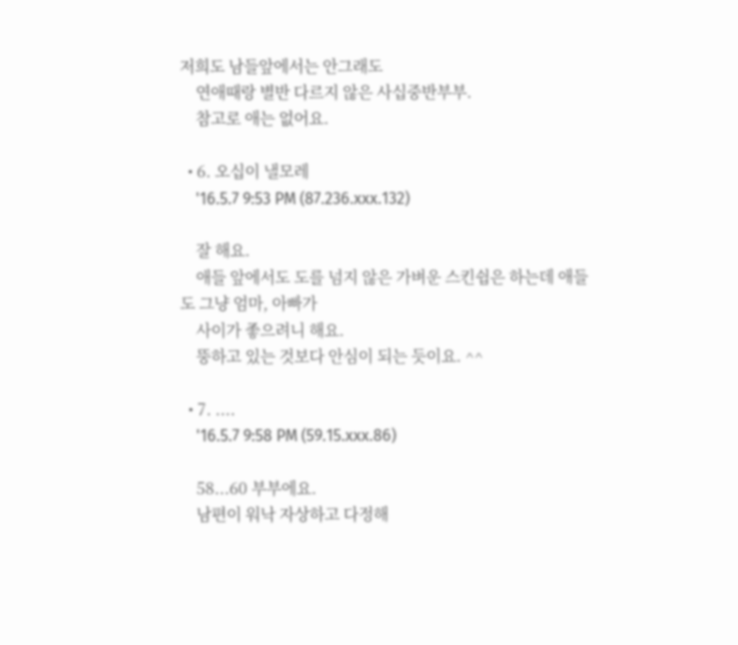저희도 남들앞에서는 안그래도
    연애때랑 별반 다르지 않은 사십중반부부.
    참고로 애는 없어요.

  • 6. 오십이 낼모레
    '16.5.7 9:53 PM (87.236.xxx.132)

    잘 해요.
    애들 앞에서도 도를 넘지 않은 가벼운 스킨쉽은 하는데 애들도 그냥 엄마, 아빠가
    사이가 좋으려니 해요.
    뚱하고 있는 것보다 안심이 되는 듯이요. ^^

  • 7. ....
    '16.5.7 9:58 PM (59.15.xxx.86)

    58...60 부부에요.
    남편이 워낙 자상하고 다정해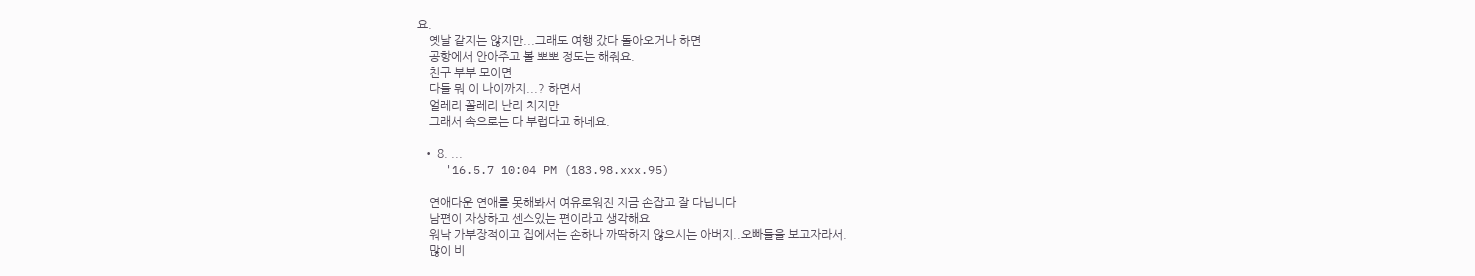요.
    옛날 같지는 않지만...그래도 여행 갔다 돌아오거나 하면
    공항에서 안아주고 볼 뽀뽀 정도는 해줘요.
    친구 부부 모이면
    다들 뭐 이 나이까지...? 하면서
    얼레리 꼴레리 난리 치지만
    그래서 속으로는 다 부럽다고 하네요.

  • 8. ...
    '16.5.7 10:04 PM (183.98.xxx.95)

    연애다운 연애를 못해봐서 여유로워진 지금 손잡고 잘 다닙니다
    남편이 자상하고 센스있는 편이라고 생각해요
    워낙 가부장적이고 집에서는 손하나 까딱하지 않으시는 아버지..오빠들을 보고자라서.
    많이 비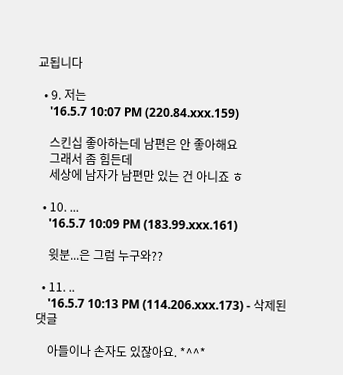교됩니다

  • 9. 저는
    '16.5.7 10:07 PM (220.84.xxx.159)

    스킨십 좋아하는데 남편은 안 좋아해요
    그래서 좀 힘든데
    세상에 남자가 남편만 있는 건 아니죠 ㅎ

  • 10. ...
    '16.5.7 10:09 PM (183.99.xxx.161)

    윗분...은 그럼 누구와??

  • 11. ..
    '16.5.7 10:13 PM (114.206.xxx.173) - 삭제된댓글

    아들이나 손자도 있잖아요. *^^*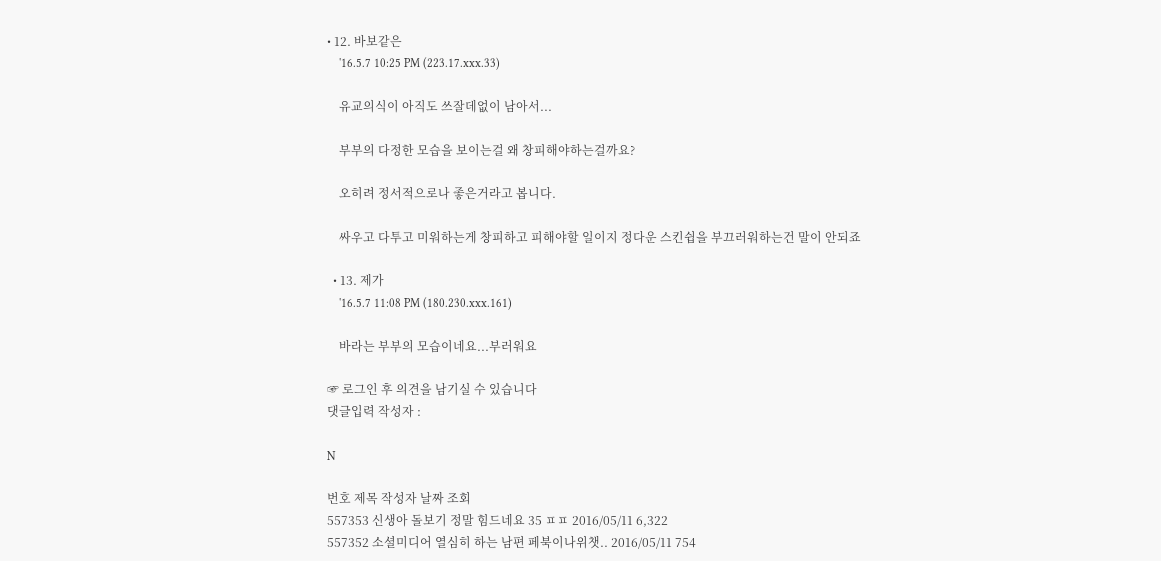• 12. 바보같은
    '16.5.7 10:25 PM (223.17.xxx.33)

    유교의식이 아직도 쓰잘데없이 남아서...

    부부의 다정한 모습을 보이는걸 왜 창피해야하는걸까요?

    오히려 정서적으로나 좋은거라고 봅니다.

    싸우고 다투고 미워하는게 창피하고 피해야할 일이지 정다운 스킨쉽을 부끄러워하는건 말이 안되죠

  • 13. 제가
    '16.5.7 11:08 PM (180.230.xxx.161)

    바라는 부부의 모습이네요...부러워요

☞ 로그인 후 의견을 남기실 수 있습니다
댓글입력 작성자 :

N

번호 제목 작성자 날짜 조회
557353 신생아 돌보기 정말 힘드네요 35 ㅍㅍ 2016/05/11 6,322
557352 소셜미디어 열심히 하는 남편 페북이나위챗.. 2016/05/11 754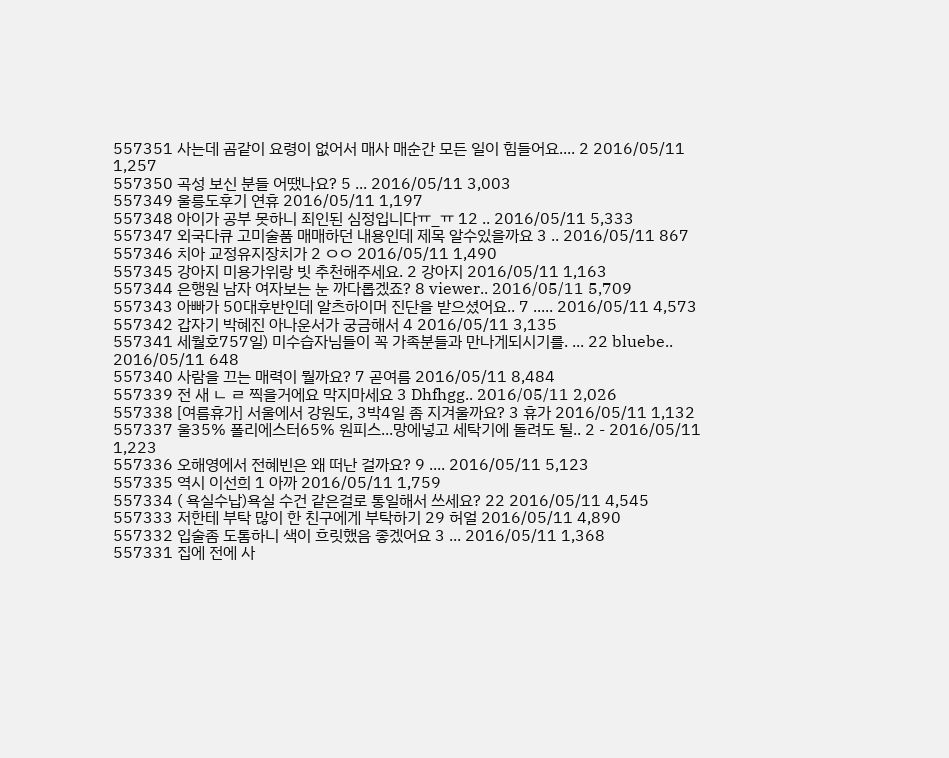557351 사는데 곰같이 요령이 없어서 매사 매순간 모든 일이 힘들어요.... 2 2016/05/11 1,257
557350 곡성 보신 분들 어땠나요? 5 ... 2016/05/11 3,003
557349 울릉도후기 연휴 2016/05/11 1,197
557348 아이가 공부 못하니 죄인된 심정입니다ㅠ_ㅠ 12 .. 2016/05/11 5,333
557347 외국다큐 고미술품 매매하던 내용인데 제목 알수있을까요 3 .. 2016/05/11 867
557346 치아 교정유지장치가 2 ㅇㅇ 2016/05/11 1,490
557345 강아지 미용가위랑 빗 추천해주세요. 2 강아지 2016/05/11 1,163
557344 은행원 남자 여자보는 눈 까다롭겠죠? 8 viewer.. 2016/05/11 5,709
557343 아빠가 50대후반인데 알츠하이머 진단을 받으셨어요.. 7 ..... 2016/05/11 4,573
557342 갑자기 박혜진 아나운서가 궁금해서 4 2016/05/11 3,135
557341 세월호757일) 미수습자님들이 꼭 가족분들과 만나게되시기를. ... 22 bluebe.. 2016/05/11 648
557340 사람을 끄는 매력이 뭘까요? 7 곧여름 2016/05/11 8,484
557339 전 새 ㄴ ㄹ 찍을거에요 막지마세요 3 Dhfhgg.. 2016/05/11 2,026
557338 [여름휴가] 서울에서 강원도, 3박4일 좀 지겨울까요? 3 휴가 2016/05/11 1,132
557337 울35% 폴리에스터65% 원피스...망에넣고 세탁기에 돌려도 될.. 2 - 2016/05/11 1,223
557336 오해영에서 전혜빈은 왜 떠난 걸까요? 9 .... 2016/05/11 5,123
557335 역시 이선희 1 아까 2016/05/11 1,759
557334 ( 욕실수납)욕실 수건 같은걸로 통일해서 쓰세요? 22 2016/05/11 4,545
557333 저한테 부탁 많이 한 친구에게 부탁하기 29 허얼 2016/05/11 4,890
557332 입술좀 도톰하니 색이 흐릿했음 좋겠어요 3 ... 2016/05/11 1,368
557331 집에 전에 사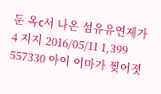둔 옥c서 나온 섬유유연제가 4 지지 2016/05/11 1,399
557330 아이 이마가 찢어졋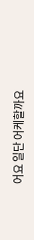어요 일단 어케할까요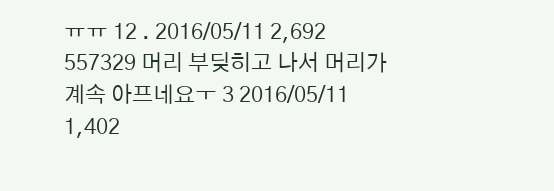ㅠㅠ 12 . 2016/05/11 2,692
557329 머리 부딪히고 나서 머리가 계속 아프네요ㅜ 3 2016/05/11 1,402